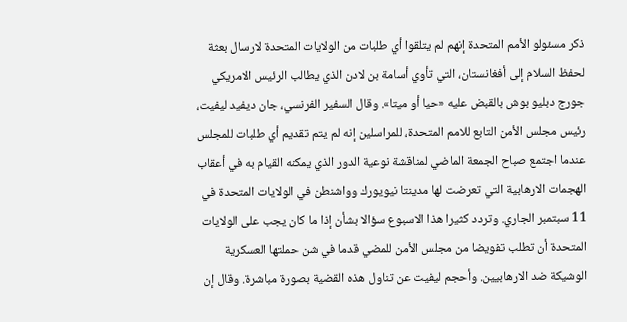ذكر مسئولو الأمم المتحدة إنهم لم يتلقوا أي طلبات من الولايات المتحدة لارسال بعثة لحفظ السلام إلى أفغانستان، التي تأوي أسامة بن لادن الذي يطالب الرئيس الامريكي جورج دبليو بوش بالقبض عليه «حيا أو ميتا». وقال السفير الفرنسي، جان ديفيد ليفيت، رئيس مجلس الأمن التابع للامم المتحدة، للمراسلين إنه لم يتم تقديم أي طلبات للمجلس عندما اجتمع صباح الجمعة الماضي لمناقشة نوعية الدور الذي يمكنه القيام به في أعقاب الهجمات الارهابية التي تعرضت لها مدينتا نيويورك وواشنطن في الولايات المتحدة في 11 سبتمبر الجاري. وتردد كثيرا هذا الاسبوع سؤالا بشأن إذا ما كان يجب على الولايات المتحدة أن تطلب تفويضا من مجلس الأمن للمضي قدما في شن حملتها العسكرية الوشيكة ضد الارهابيين. وأحجم ليفيت عن تناول هذه القضية بصورة مباشرة. وقال إن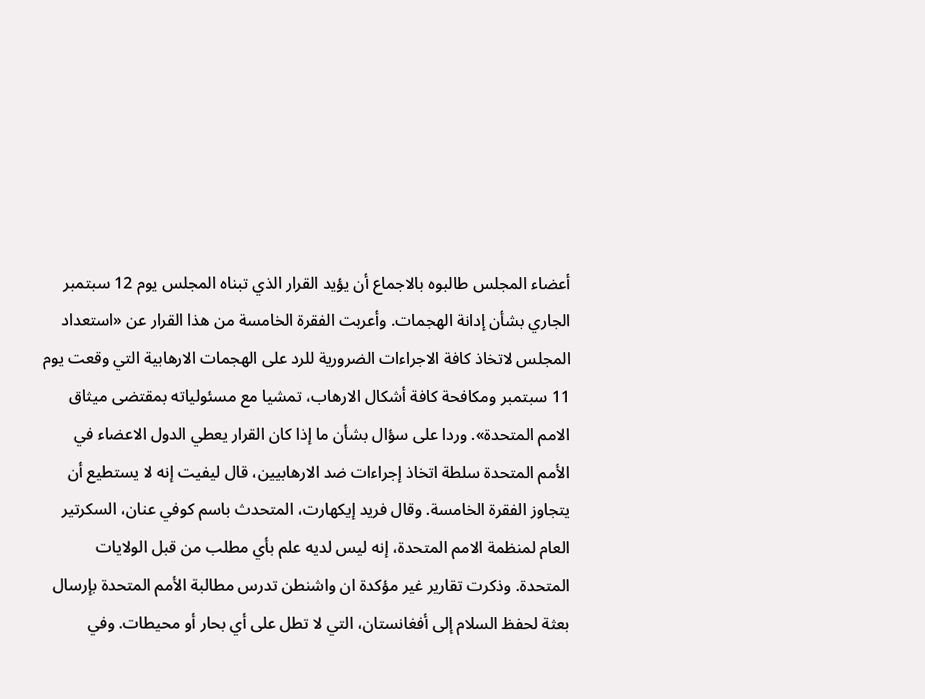أعضاء المجلس طالبوه بالاجماع أن يؤيد القرار الذي تبناه المجلس يوم 12 سبتمبر الجاري بشأن إدانة الهجمات. وأعربت الفقرة الخامسة من هذا القرار عن «استعداد المجلس لاتخاذ كافة الاجراءات الضرورية للرد على الهجمات الارهابية التي وقعت يوم 11 سبتمبر ومكافحة كافة أشكال الارهاب، تمشيا مع مسئولياته بمقتضى ميثاق الامم المتحدة». وردا على سؤال بشأن ما إذا كان القرار يعطي الدول الاعضاء في الأمم المتحدة سلطة اتخاذ إجراءات ضد الارهابيين، قال ليفيت إنه لا يستطيع أن يتجاوز الفقرة الخامسة. وقال فريد إيكهارت، المتحدث باسم كوفي عنان، السكرتير العام لمنظمة الامم المتحدة، إنه ليس لديه علم بأي مطلب من قبل الولايات المتحدة. وذكرت تقارير غير مؤكدة ان واشنطن تدرس مطالبة الأمم المتحدة بإرسال بعثة لحفظ السلام إلى أفغانستان، التي لا تطل على أي بحار أو محيطات. وفي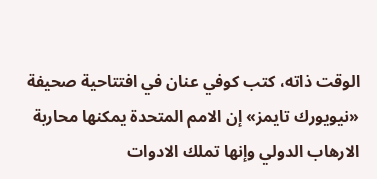الوقت ذاته، كتب كوفي عنان في افتتاحية صحيفة «نيويورك تايمز» إن الامم المتحدة يمكنها محاربة الارهاب الدولي وإنها تملك الادوات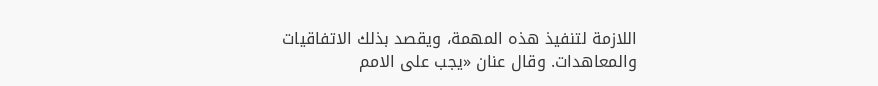اللازمة لتنفيذ هذه المهمة، ويقصد بذلك الاتفاقيات والمعاهدات. وقال عنان «يجب على الامم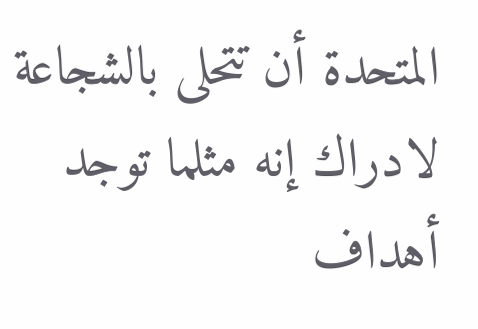المتحدة أن تتحلى بالشجاعة لادراك إنه مثلما توجد أهداف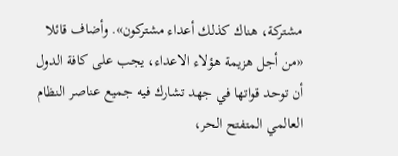مشتركة، هناك كذلك أعداء مشتركون». وأضاف قائلا «من أجل هزيمة هؤلاء الاعداء، يجب على كافة الدول أن توحد قواتها في جهد تشارك فيه جميع عناصر النظام العالمي المتفتح الحر،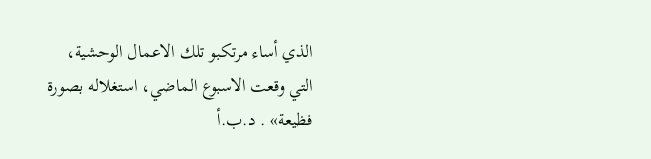الذي أساء مرتكبو تلك الاعمال الوحشية، التي وقعت الاسبوع الماضي، استغلاله بصورة فظيعة» . د.ب.أ